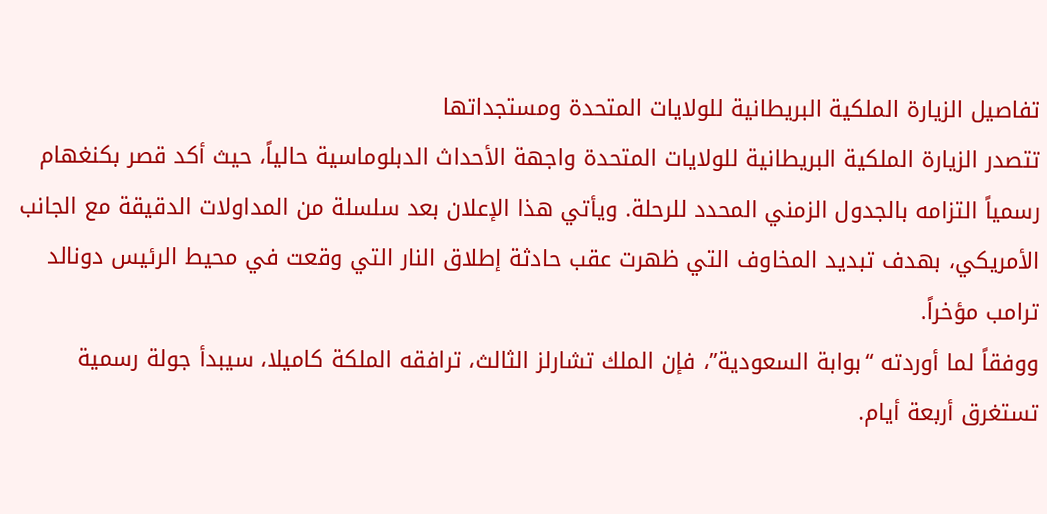تفاصيل الزيارة الملكية البريطانية للولايات المتحدة ومستجداتها
تتصدر الزيارة الملكية البريطانية للولايات المتحدة واجهة الأحداث الدبلوماسية حالياً، حيث أكد قصر بكنغهام رسمياً التزامه بالجدول الزمني المحدد للرحلة. ويأتي هذا الإعلان بعد سلسلة من المداولات الدقيقة مع الجانب الأمريكي، بهدف تبديد المخاوف التي ظهرت عقب حادثة إطلاق النار التي وقعت في محيط الرئيس دونالد ترامب مؤخراً.
ووفقاً لما أوردته “بوابة السعودية”، فإن الملك تشارلز الثالث، ترافقه الملكة كاميلا، سيبدأ جولة رسمية تستغرق أربعة أيام.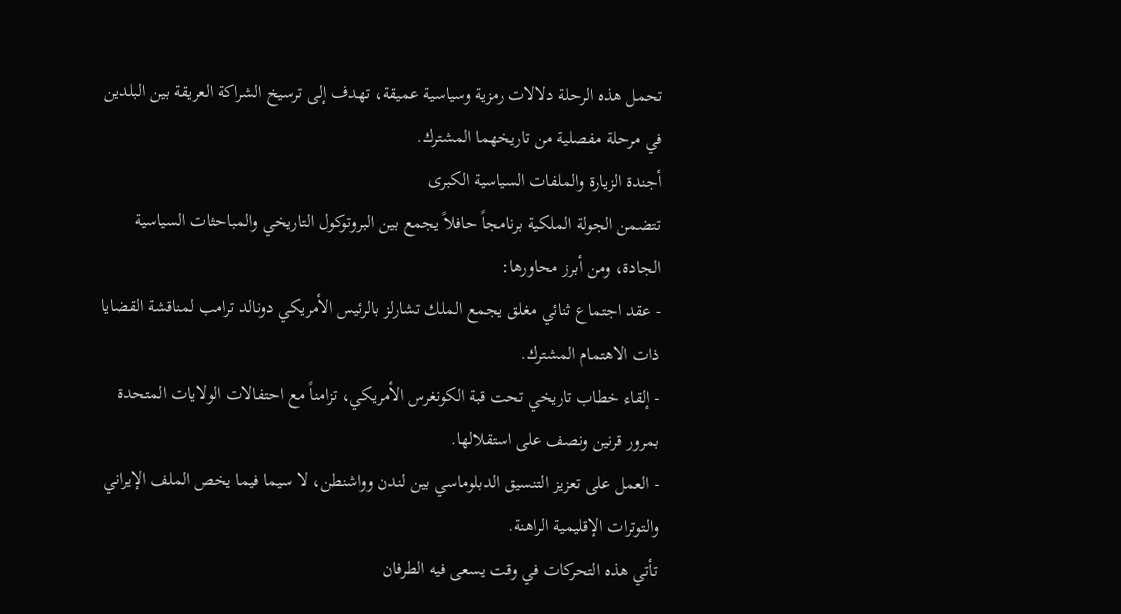تحمل هذه الرحلة دلالات رمزية وسياسية عميقة، تهدف إلى ترسيخ الشراكة العريقة بين البلدين في مرحلة مفصلية من تاريخهما المشترك.
أجندة الزيارة والملفات السياسية الكبرى
تتضمن الجولة الملكية برنامجاً حافلاً يجمع بين البروتوكول التاريخي والمباحثات السياسية الجادة، ومن أبرز محاورها:
- عقد اجتماع ثنائي مغلق يجمع الملك تشارلز بالرئيس الأمريكي دونالد ترامب لمناقشة القضايا ذات الاهتمام المشترك.
- إلقاء خطاب تاريخي تحت قبة الكونغرس الأمريكي، تزامناً مع احتفالات الولايات المتحدة بمرور قرنين ونصف على استقلالها.
- العمل على تعزيز التنسيق الدبلوماسي بين لندن وواشنطن، لا سيما فيما يخص الملف الإيراني والتوترات الإقليمية الراهنة.
تأتي هذه التحركات في وقت يسعى فيه الطرفان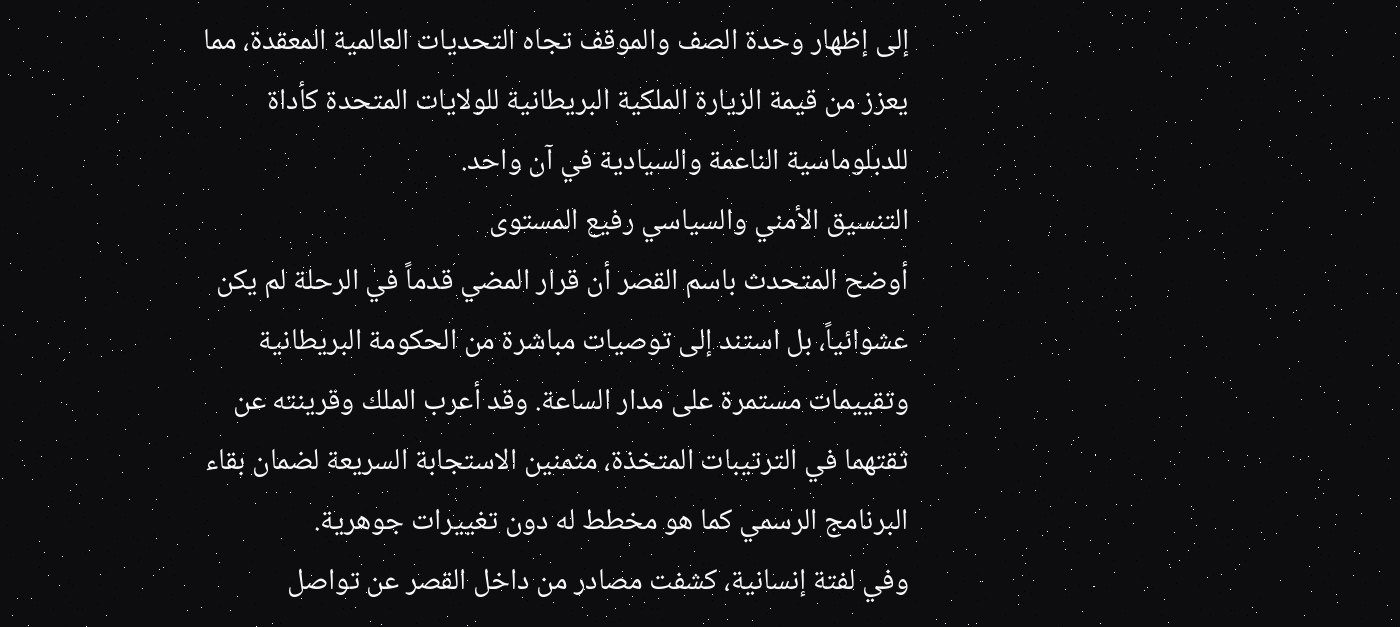إلى إظهار وحدة الصف والموقف تجاه التحديات العالمية المعقدة، مما يعزز من قيمة الزيارة الملكية البريطانية للولايات المتحدة كأداة للدبلوماسية الناعمة والسيادية في آن واحد.
التنسيق الأمني والسياسي رفيع المستوى
أوضح المتحدث باسم القصر أن قرار المضي قدماً في الرحلة لم يكن عشوائياً، بل استند إلى توصيات مباشرة من الحكومة البريطانية وتقييمات مستمرة على مدار الساعة. وقد أعرب الملك وقرينته عن ثقتهما في الترتيبات المتخذة، مثمنين الاستجابة السريعة لضمان بقاء البرنامج الرسمي كما هو مخطط له دون تغييرات جوهرية.
وفي لفتة إنسانية، كشفت مصادر من داخل القصر عن تواصل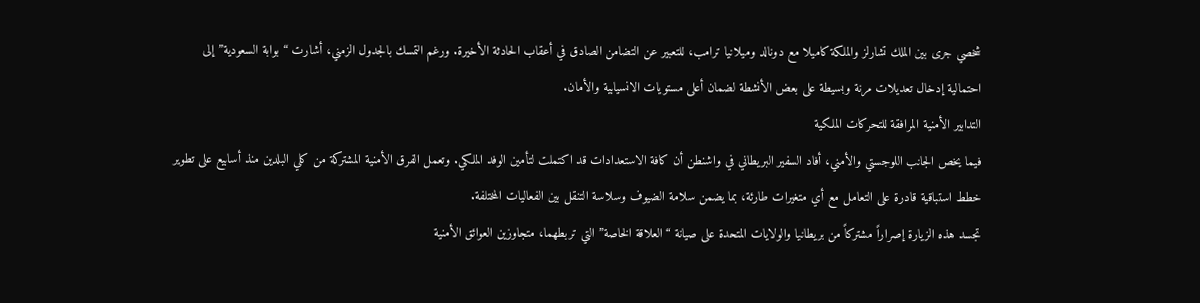شخصي جرى بين الملك تشارلز والملكة كاميلا مع دونالد وميلانيا ترامب، للتعبير عن التضامن الصادق في أعقاب الحادثة الأخيرة. ورغم التمسك بالجدول الزمني، أشارت “بوابة السعودية” إلى احتمالية إدخال تعديلات مرنة وبسيطة على بعض الأنشطة لضمان أعلى مستويات الانسيابية والأمان.
التدابير الأمنية المرافقة للتحركات الملكية
فيما يخص الجانب اللوجستي والأمني، أفاد السفير البريطاني في واشنطن أن كافة الاستعدادات قد اكتملت لتأمين الوفد الملكي. وتعمل الفرق الأمنية المشتركة من كلي البلدين منذ أسابيع على تطوير خطط استباقية قادرة على التعامل مع أي متغيرات طارئة، بما يضمن سلامة الضيوف وسلاسة التنقل بين الفعاليات المختلفة.
تجسد هذه الزيارة إصراراً مشتركاً من بريطانيا والولايات المتحدة على صيانة “العلاقة الخاصة” التي تربطهما، متجاوزين العوائق الأمنية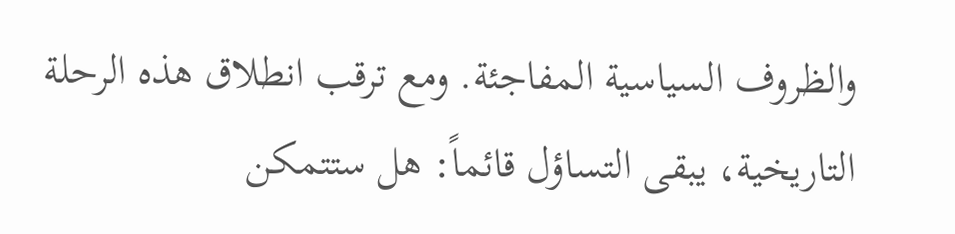والظروف السياسية المفاجئة. ومع ترقب انطلاق هذه الرحلة التاريخية، يبقى التساؤل قائماً: هل ستتمكن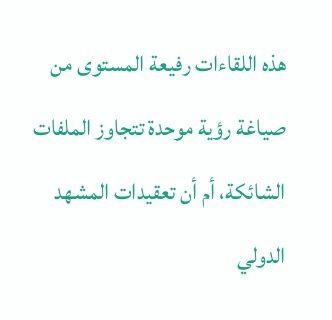هذه اللقاءات رفيعة المستوى من صياغة رؤية موحدة تتجاوز الملفات الشائكة، أم أن تعقيدات المشهد الدولي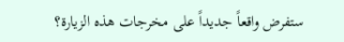ستفرض واقعاً جديداً على مخرجات هذه الزيارة؟